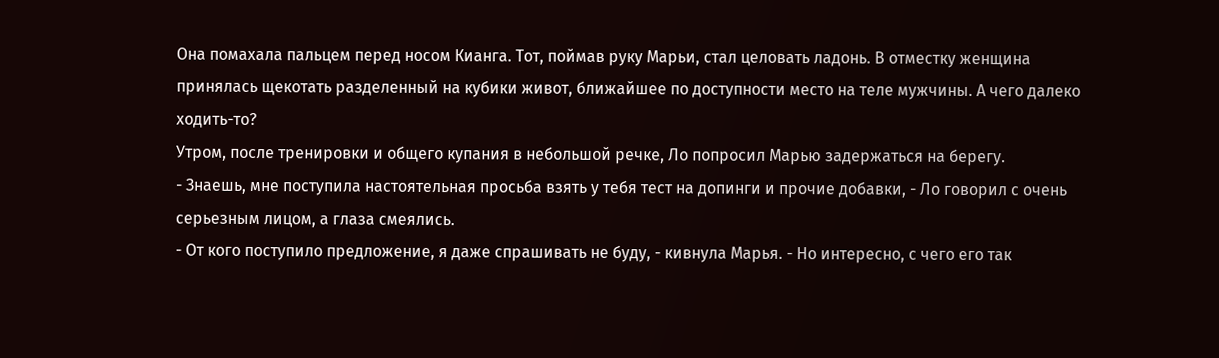Она помахала пальцем перед носом Кианга. Тот, поймав руку Марьи, стал целовать ладонь. В отместку женщина принялась щекотать разделенный на кубики живот, ближайшее по доступности место на теле мужчины. А чего далеко ходить-то?
Утром, после тренировки и общего купания в небольшой речке, Ло попросил Марью задержаться на берегу.
- Знаешь, мне поступила настоятельная просьба взять у тебя тест на допинги и прочие добавки, - Ло говорил с очень серьезным лицом, а глаза смеялись.
- От кого поступило предложение, я даже спрашивать не буду, - кивнула Марья. - Но интересно, с чего его так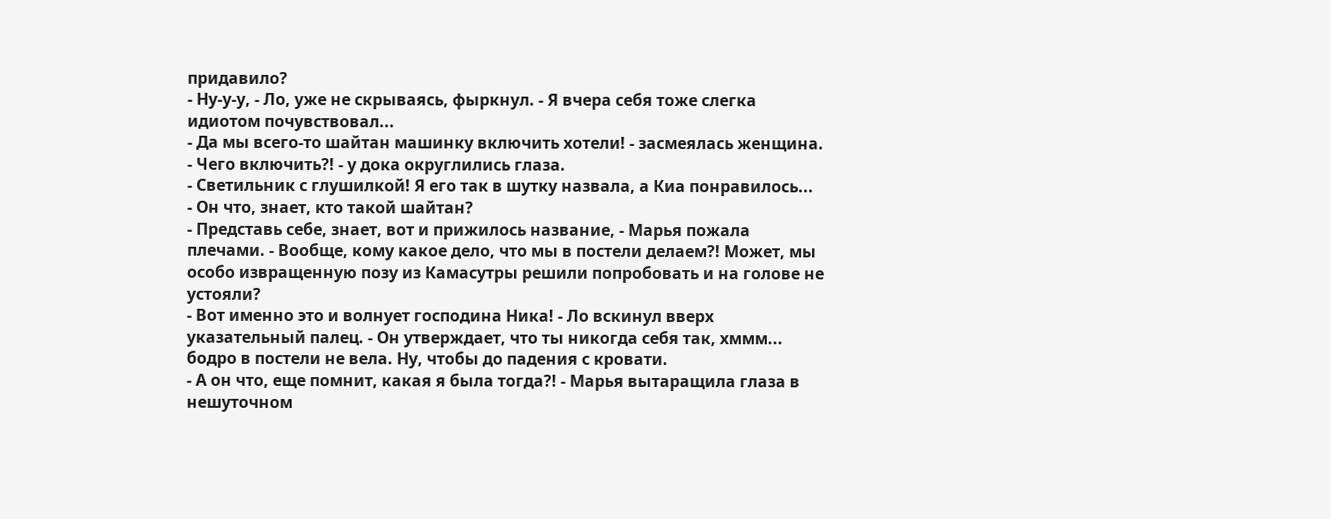придавило?
- Ну-у-у, - Ло, уже не скрываясь, фыркнул. - Я вчера себя тоже слегка идиотом почувствовал...
- Да мы всего-то шайтан машинку включить хотели! - засмеялась женщина.
- Чего включить?! - у дока округлились глаза.
- Светильник с глушилкой! Я его так в шутку назвала, а Киа понравилось...
- Он что, знает, кто такой шайтан?
- Представь себе, знает, вот и прижилось название, - Марья пожала плечами. - Вообще, кому какое дело, что мы в постели делаем?! Может, мы особо извращенную позу из Камасутры решили попробовать и на голове не устояли?
- Вот именно это и волнует господина Ника! - Ло вскинул вверх указательный палец. - Он утверждает, что ты никогда себя так, хммм... бодро в постели не вела. Ну, чтобы до падения с кровати.
- А он что, еще помнит, какая я была тогда?! - Марья вытаращила глаза в нешуточном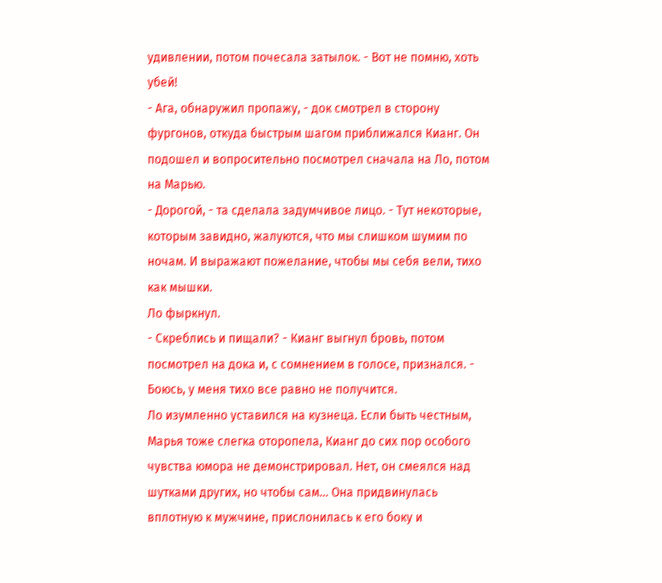удивлении, потом почесала затылок. - Вот не помню, хоть убей!
- Ага, обнаружил пропажу, - док смотрел в сторону фургонов, откуда быстрым шагом приближался Кианг. Он подошел и вопросительно посмотрел сначала на Ло, потом на Марью.
- Дорогой, - та сделала задумчивое лицо. - Тут некоторые, которым завидно, жалуются, что мы слишком шумим по ночам. И выражают пожелание, чтобы мы себя вели, тихо как мышки.
Ло фыркнул.
- Скреблись и пищали? - Кианг выгнул бровь, потом посмотрел на дока и, с сомнением в голосе, признался. - Боюсь, у меня тихо все равно не получится.
Ло изумленно уставился на кузнеца. Если быть честным, Марья тоже слегка оторопела, Кианг до сих пор особого чувства юмора не демонстрировал. Нет, он смеялся над шутками других, но чтобы сам... Она придвинулась вплотную к мужчине, прислонилась к его боку и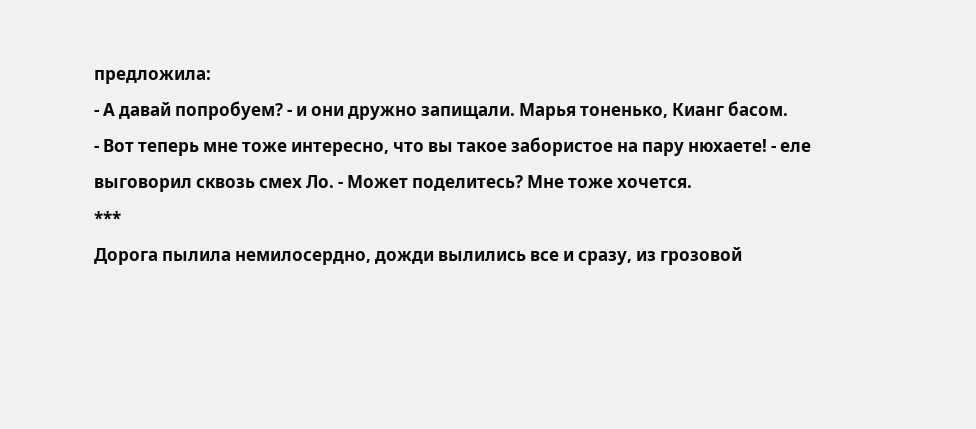предложила:
- А давай попробуем? - и они дружно запищали. Марья тоненько, Кианг басом.
- Вот теперь мне тоже интересно, что вы такое забористое на пару нюхаете! - еле выговорил сквозь смех Ло. - Может поделитесь? Мне тоже хочется.
***
Дорога пылила немилосердно, дожди вылились все и сразу, из грозовой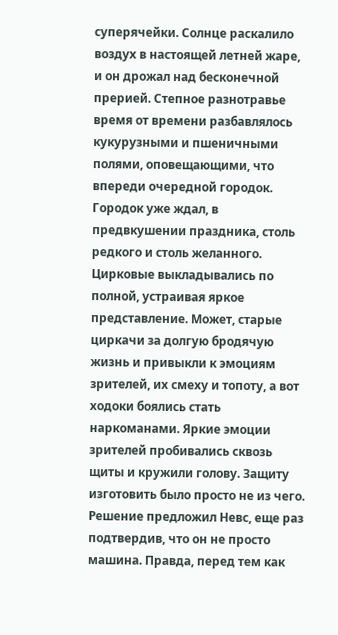суперячейки. Солнце раскалило воздух в настоящей летней жаре, и он дрожал над бесконечной прерией. Степное разнотравье время от времени разбавлялось кукурузными и пшеничными полями, оповещающими, что впереди очередной городок. Городок уже ждал, в предвкушении праздника, столь редкого и столь желанного. Цирковые выкладывались по полной, устраивая яркое представление. Может, старые циркачи за долгую бродячую жизнь и привыкли к эмоциям зрителей, их смеху и топоту, а вот ходоки боялись стать наркоманами. Яркие эмоции зрителей пробивались сквозь щиты и кружили голову. Защиту изготовить было просто не из чего. Решение предложил Невс, еще раз подтвердив, что он не просто машина. Правда, перед тем как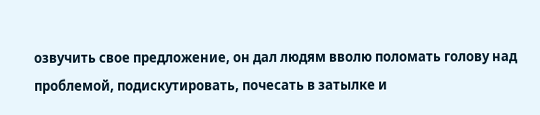озвучить свое предложение, он дал людям вволю поломать голову над проблемой, подискутировать, почесать в затылке и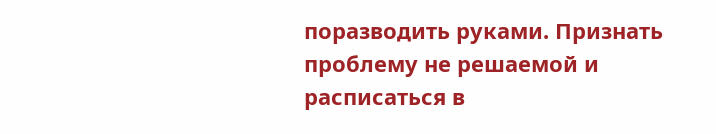поразводить руками. Признать проблему не решаемой и расписаться в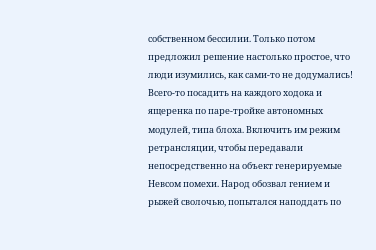собственном бессилии. Только потом предложил решение настолько простое, что люди изумились, как сами-то не додумались! Всего-то посадить на каждого ходока и ящеренка по паре-тройке автономных модулей, типа блоха. Включить им режим ретрансляции, чтобы передавали непосредственно на объект генерируемые Невсом помехи. Народ обозвал гением и рыжей сволочью, попытался наподдать по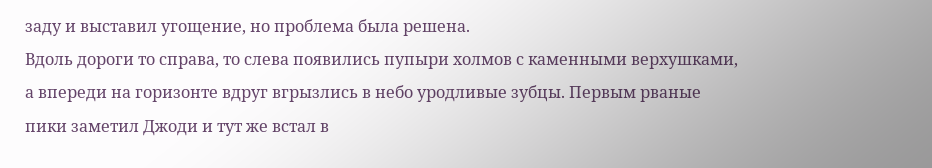заду и выставил угощение, но проблема была решена.
Вдоль дороги то справа, то слева появились пупыри холмов с каменными верхушками, а впереди на горизонте вдруг вгрызлись в небо уродливые зубцы. Первым рваные пики заметил Джоди и тут же встал в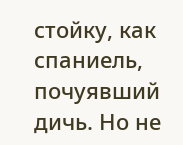стойку, как спаниель, почуявший дичь. Но не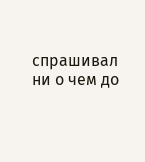спрашивал ни о чем до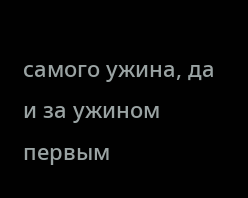самого ужина, да и за ужином первым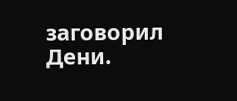заговорил Дени.